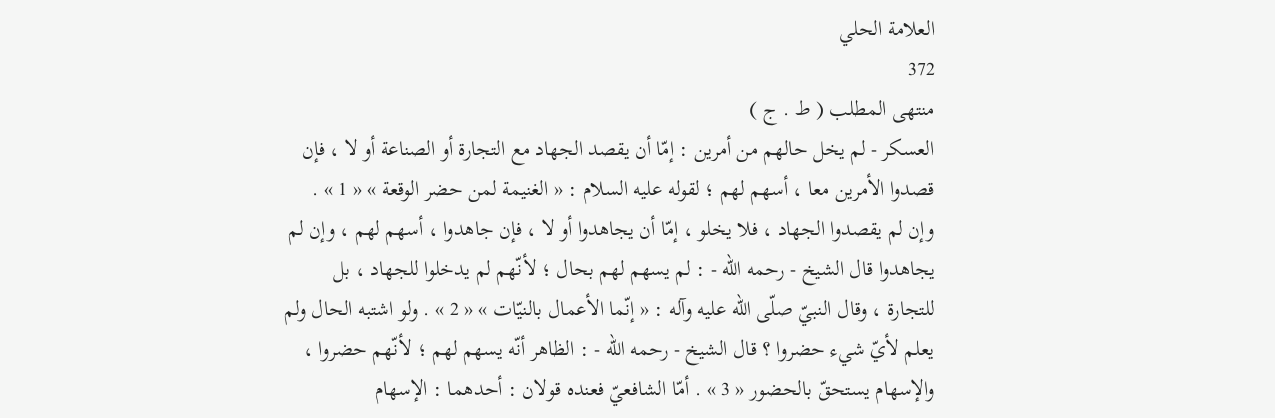العلامة الحلي
372
منتهى المطلب ( ط . ج )
العسكر - لم يخل حالهم من أمرين : إمّا أن يقصد الجهاد مع التجارة أو الصناعة أو لا ، فإن قصدوا الأمرين معا ، أسهم لهم ؛ لقوله عليه السلام : « الغنيمة لمن حضر الوقعة » « 1 » . وإن لم يقصدوا الجهاد ، فلا يخلو ، إمّا أن يجاهدوا أو لا ، فإن جاهدوا ، أسهم لهم ، وإن لم يجاهدوا قال الشيخ - رحمه اللّه - : لم يسهم لهم بحال ؛ لأنّهم لم يدخلوا للجهاد ، بل للتجارة ، وقال النبيّ صلّى اللّه عليه وآله : « إنّما الأعمال بالنيّات » « 2 » . ولو اشتبه الحال ولم يعلم لأيّ شيء حضروا ؟ قال الشيخ - رحمه اللّه - : الظاهر أنّه يسهم لهم ؛ لأنّهم حضروا ، والإسهام يستحقّ بالحضور « 3 » . أمّا الشافعيّ فعنده قولان : أحدهما : الإسهام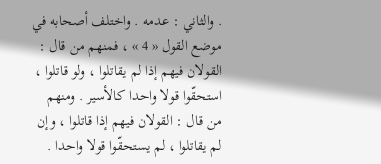. والثاني : عدمه . واختلف أصحابه في موضع القول « 4 » ، فمنهم من قال : القولان فيهم إذا لم يقاتلوا ، ولو قاتلوا ، استحقّوا قولا واحدا كالأسير . ومنهم من قال : القولان فيهم إذا قاتلوا ، وإن لم يقاتلوا ، لم يستحقّوا قولا واحدا .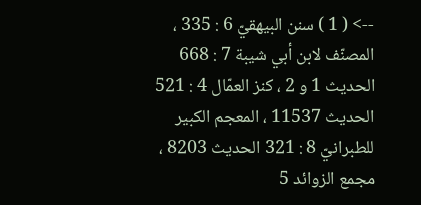--> ( 1 ) سنن البيهقيّ 6 : 335 ، المصنّف لابن أبي شيبة 7 : 668 الحديث 1 و 2 ، كنز العمّال 4 : 521 الحديث 11537 ، المعجم الكبير للطبرانيّ 8 : 321 الحديث 8203 ، مجمع الزوائد 5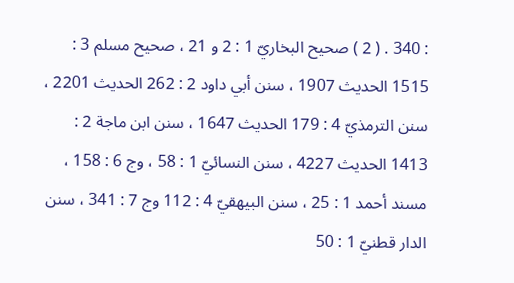: 340 . ( 2 ) صحيح البخاريّ 1 : 2 و 21 ، صحيح مسلم 3 : 1515 الحديث 1907 ، سنن أبي داود 2 : 262 الحديث 2201 ، سنن الترمذيّ 4 : 179 الحديث 1647 ، سنن ابن ماجة 2 : 1413 الحديث 4227 ، سنن النسائيّ 1 : 58 ، وج 6 : 158 ، مسند أحمد 1 : 25 ، سنن البيهقيّ 4 : 112 وج 7 : 341 ، سنن الدار قطنيّ 1 : 50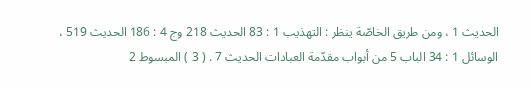الحديث 1 ، ومن طريق الخاصّة ينظر : التهذيب 1 : 83 الحديث 218 وج 4 : 186 الحديث 519 ، الوسائل 1 : 34 الباب 5 من أبواب مقدّمة العبادات الحديث 7 . ( 3 ) المبسوط 2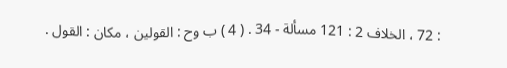: 72 ، الخلاف 2 : 121 مسألة - 34 . ( 4 ) ب وح : القولين ، مكان : القول .